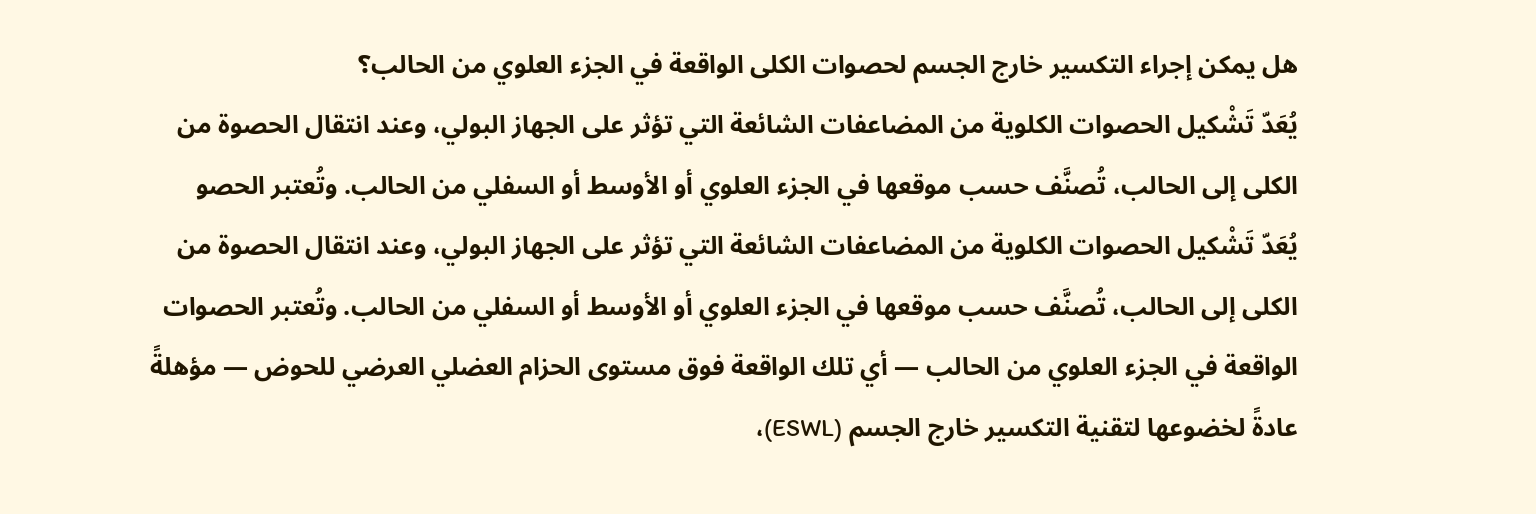هل يمكن إجراء التكسير خارج الجسم لحصوات الكلى الواقعة في الجزء العلوي من الحالب؟
يُعَدّ تَشْكيل الحصوات الكلوية من المضاعفات الشائعة التي تؤثر على الجهاز البولي، وعند انتقال الحصوة من الكلى إلى الحالب، تُصنَّف حسب موقعها في الجزء العلوي أو الأوسط أو السفلي من الحالب. وتُعتبر الحصو
يُعَدّ تَشْكيل الحصوات الكلوية من المضاعفات الشائعة التي تؤثر على الجهاز البولي، وعند انتقال الحصوة من الكلى إلى الحالب، تُصنَّف حسب موقعها في الجزء العلوي أو الأوسط أو السفلي من الحالب. وتُعتبر الحصوات الواقعة في الجزء العلوي من الحالب — أي تلك الواقعة فوق مستوى الحزام العضلي العرضي للحوض — مؤهلةً عادةً لخضوعها لتقنية التكسير خارج الجسم (ESWL)،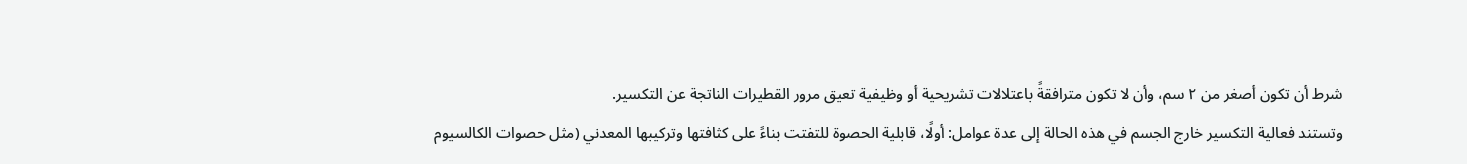شرط أن تكون أصغر من ٢ سم، وأن لا تكون مترافقةً باعتلالات تشريحية أو وظيفية تعيق مرور القطيرات الناتجة عن التكسير.
وتستند فعالية التكسير خارج الجسم في هذه الحالة إلى عدة عوامل: أولًا، قابلية الحصوة للتفتت بناءً على كثافتها وتركيبها المعدني (مثل حصوات الكالسيوم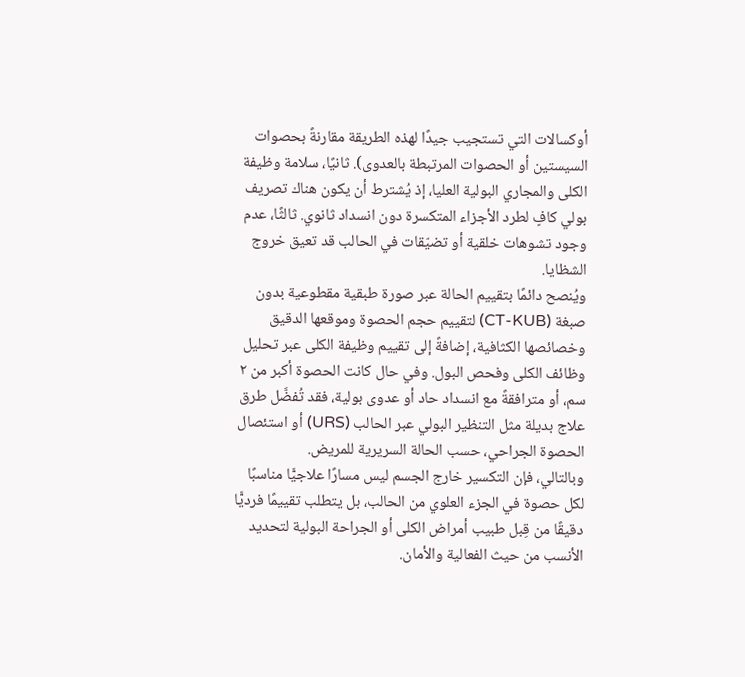أوكسالات التي تستجيب جيدًا لهذه الطريقة مقارنةً بحصوات السيستين أو الحصوات المرتبطة بالعدوى). ثانيًا، سلامة وظيفة الكلى والمجاري البولية العليا، إذ يُشترط أن يكون هناك تصريف بولي كافٍ لطرد الأجزاء المتكسرة دون انسداد ثانوي. ثالثًا، عدم وجود تشوهات خلقية أو تضيّقات في الحالب قد تعيق خروج الشظايا.
ويُنصح دائمًا بتقييم الحالة عبر صورة طبقية مقطوعية بدون صبغة (CT-KUB) لتقييم حجم الحصوة وموقعها الدقيق وخصائصها الكثافية، إضافةً إلى تقييم وظيفة الكلى عبر تحليل وظائف الكلى وفحص البول. وفي حال كانت الحصوة أكبر من ٢ سم، أو مترافقةً مع انسداد حاد أو عدوى بولية، فقد تُفضَّل طرق علاج بديلة مثل التنظير البولي عبر الحالب (URS) أو استئصال الحصوة الجراحي، حسب الحالة السريرية للمريض.
وبالتالي، فإن التكسير خارج الجسم ليس مسارًا علاجيًّا مناسبًا لكل حصوة في الجزء العلوي من الحالب، بل يتطلب تقييمًا فرديًّا دقيقًا من قِبل طبيب أمراض الكلى أو الجراحة البولية لتحديد الأنسب من حيث الفعالية والأمان.